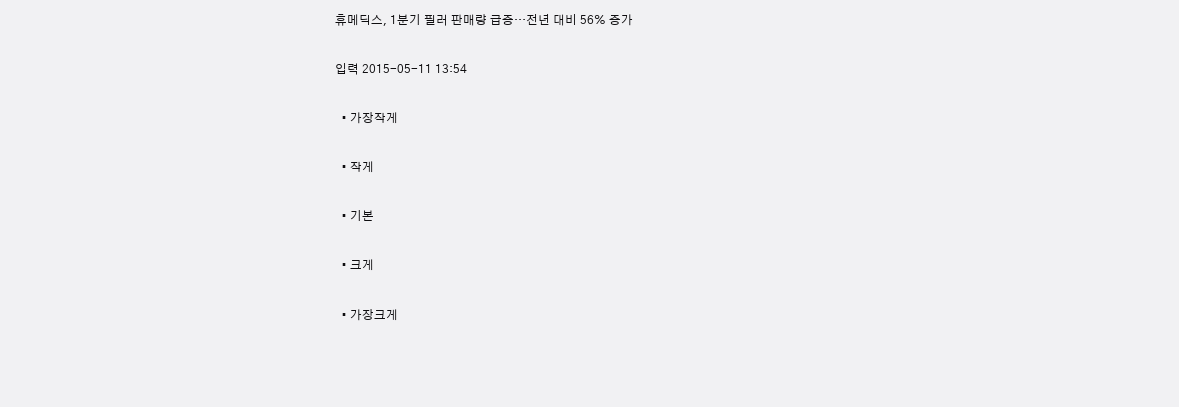휴메딕스, 1분기 필러 판매량 급증…전년 대비 56% 증가

입력 2015-05-11 13:54

  • 가장작게

  • 작게

  • 기본

  • 크게

  • 가장크게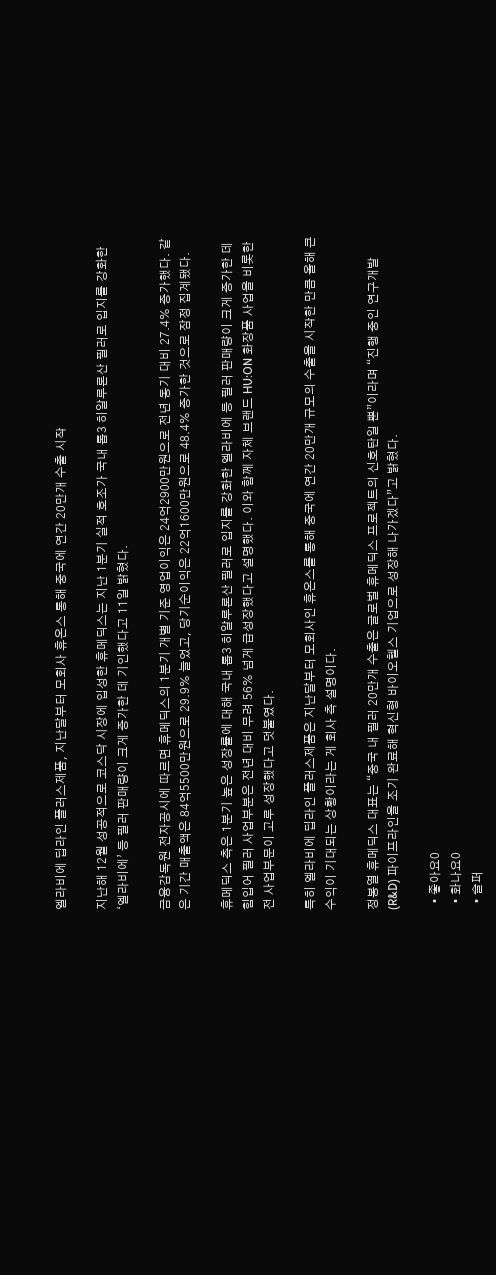엘라비에 딥라인 플러스제품, 지난달부터 모회사 휴온스 통해 중국에 연간 20만개 수출 시작

지난해 12월 성공적으로 코스닥 시장에 입성한 휴메딕스는 지난 1분기 실적 호조가 국내 톱3 히알루론산 필러로 입지를 강화한 ‘엘라비에’ 등 필러 판매량이 크게 증가한 데 기인했다고 11일 밝혔다.

금융감독원 전자공시에 따르면 휴메딕스의 1분기 개별 기준 영업이익은 24억2900만원으로 전년 동기 대비 27.4% 증가했다. 같은 기간 매출액은 84억5500만원으로 29.9% 늘었고, 당기순이익은 22억1600만원으로 48.4% 증가한 것으로 잠정 집계됐다.

휴메딕스 측은 1분기 높은 성장률에 대해 국내 톱3 히알루론산 필러로 입지를 강화한 엘라비에 등 필러 판매량이 크게 증가한 데 힘입어 필러 사업부분은 전년 대비 무려 56% 넘게 급성장했다고 설명했다. 이와 함께 자체 브랜드 HU:ON 화장품 사업을 비롯한 전 사업부문이 고루 성장했다고 덧붙였다.

특히 엘라비에 딥라인 플러스제품은 지난달부터 모회사인 휴온스를 통해 중국에 연간 20만개 규모의 수출을 시작한 만큼 올해 큰 수익이 기대되는 상황이라는 게 회사 측 설명이다.

정봉열 휴메딕스 대표는 “중국 내 필러 20만개 수출은 글로벌 휴메딕스 프로젝트의 신호탄일 뿐”이라며 “진행 중인 연구개발(R&D) 파이프라인을 조기 완료해 혁신형 바이오헬스 기업으로 성장해 나가겠다”고 밝혔다.

  • 좋아요0
  • 화나요0
  • 슬퍼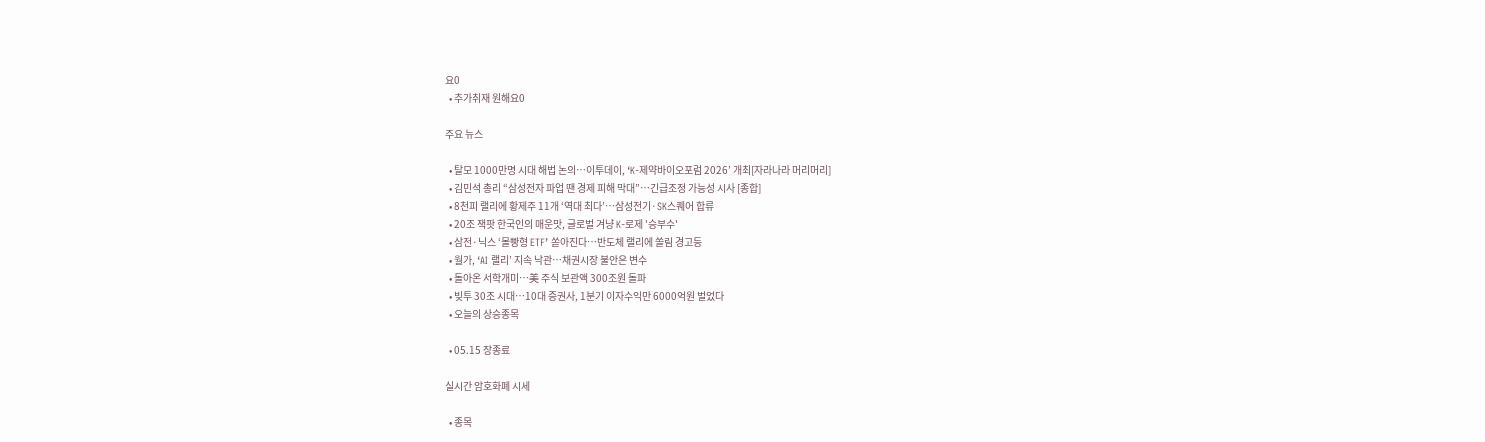요0
  • 추가취재 원해요0

주요 뉴스

  • 탈모 1000만명 시대 해법 논의…이투데이, ‘K-제약바이오포럼 2026’ 개최[자라나라 머리머리]
  • 김민석 총리 “삼성전자 파업 땐 경제 피해 막대”…긴급조정 가능성 시사 [종합]
  • 8천피 랠리에 황제주 11개 ‘역대 최다’…삼성전기·SK스퀘어 합류
  • 20조 잭팟 한국인의 매운맛, 글로벌 겨냥 K-로제 '승부수'
  • 삼전·닉스 ‘몰빵형 ETF’ 쏟아진다…반도체 랠리에 쏠림 경고등
  • 월가, ‘AI 랠리’ 지속 낙관…채권시장 불안은 변수
  • 돌아온 서학개미…美 주식 보관액 300조원 돌파
  • 빚투 30조 시대…10대 증권사, 1분기 이자수익만 6000억원 벌었다
  • 오늘의 상승종목

  • 05.15 장종료

실시간 암호화폐 시세

  • 종목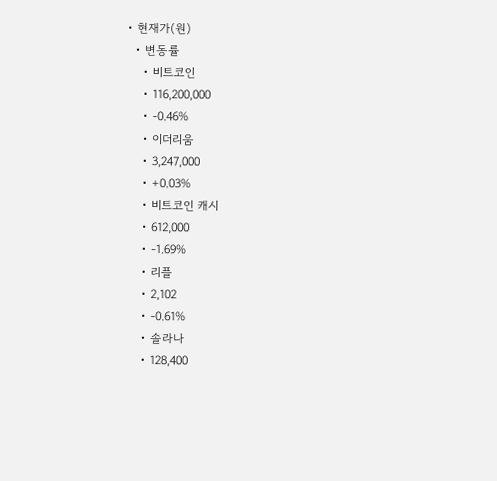• 현재가(원)
  • 변동률
    • 비트코인
    • 116,200,000
    • -0.46%
    • 이더리움
    • 3,247,000
    • +0.03%
    • 비트코인 캐시
    • 612,000
    • -1.69%
    • 리플
    • 2,102
    • -0.61%
    • 솔라나
    • 128,400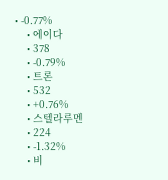• -0.77%
    • 에이다
    • 378
    • -0.79%
    • 트론
    • 532
    • +0.76%
    • 스텔라루멘
    • 224
    • -1.32%
    • 비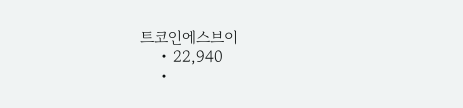트코인에스브이
    • 22,940
    •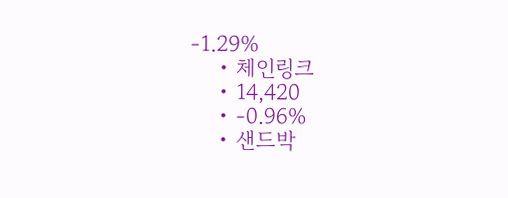-1.29%
    • 체인링크
    • 14,420
    • -0.96%
    • 샌드박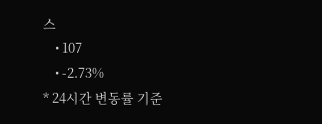스
    • 107
    • -2.73%
* 24시간 변동률 기준